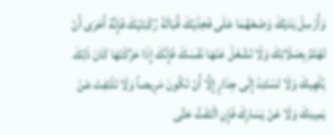وَأَرْسِلْ يَدَيْكَ وَضَعْهُمَا عَلَى فَخِذَيْكَ قُبَالَةَ رُكْبَتَيْكَ فَإِنَّهُ أَحْرَى أَنْ تَهْتَمَّ بِصَلَاتِكَ وَلَا تَشْغَلْ عَنْهَا نَفْسَكَ فَإِنَّكَ إِذَا حَرَّكْتَهَا كَانَ ذَلِكَ يُلْهِيكَ وَلَا تَسْتَنِدْ إِلَى جِدَارٍ إِلَّا أَنْ تَكُونَ مَرِيضاً وَلَا تَلْتَفِتْ عَنْ يَمِينِكَ وَلَا عَنْ يَسَارِكَ فَإِنِ الْتَفَتَّ حَتَّى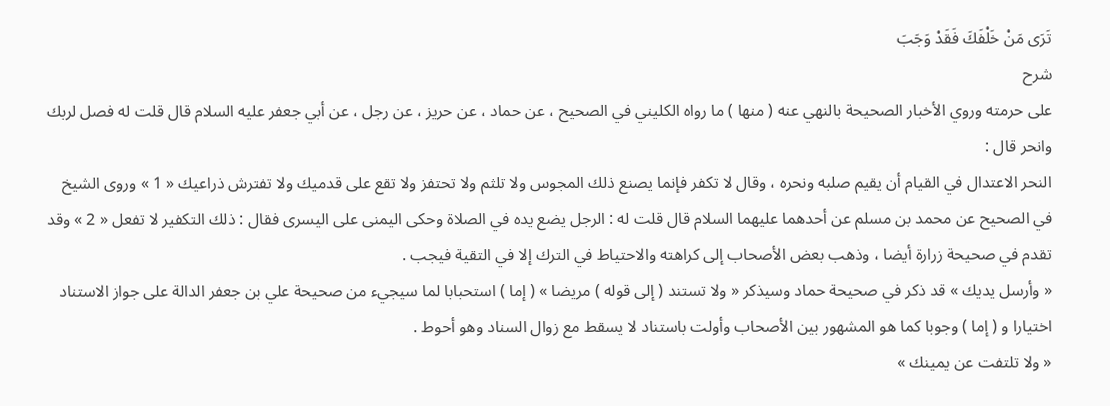تَرَى مَنْ خَلْفَكَ فَقَدْ وَجَبَ
شرح
على حرمته وروي الأخبار الصحيحة بالنهي عنه ( منها ) ما رواه الكليني في الصحيح ، عن حماد ، عن حريز ، عن رجل ، عن أبي جعفر عليه السلام قال قلت له فصل لربك وانحر قال :
النحر الاعتدال في القيام أن يقيم صلبه ونحره ، وقال لا تكفر فإنما يصنع ذلك المجوس ولا تلثم ولا تحتفز ولا تقع على قدميك ولا تفترش ذراعيك « 1 » وروى الشيخ في الصحيح عن محمد بن مسلم عن أحدهما عليهما السلام قال قلت له : الرجل يضع يده في الصلاة وحكى اليمنى على اليسرى فقال : ذلك التكفير لا تفعل « 2 » وقد تقدم في صحيحة زرارة أيضا ، وذهب بعض الأصحاب إلى كراهته والاحتياط في الترك إلا في التقية فيجب .
« وأرسل يديك » قد ذكر في صحيحة حماد وسيذكر « ولا تستند ( إلى قوله ) مريضا » ( إما ) استحبابا لما سيجيء من صحيحة علي بن جعفر الدالة على جواز الاستناد اختيارا و ( إما ) وجوبا كما هو المشهور بين الأصحاب وأولت باستناد لا يسقط مع زوال السناد وهو أحوط .
« ولا تلتفت عن يمينك »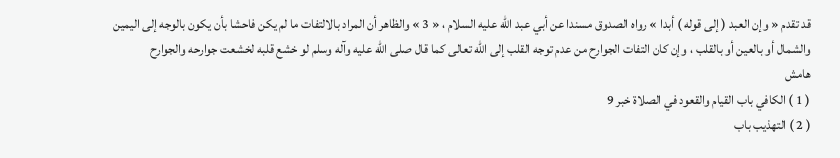قد تقدم « وإن العبد ( إلى قوله ) أبدا » رواه الصدوق مسندا عن أبي عبد الله عليه السلام ، « 3 » والظاهر أن المراد بالالتفات ما لم يكن فاحشا بأن يكون بالوجه إلى اليمين والشمال أو بالعين أو بالقلب ، وإن كان التفات الجوارح من عدم توجه القلب إلى الله تعالى كما قال صلى الله عليه وآله وسلم لو خشع قلبه لخشعت جوارحه والجوارح
هامش
( 1 ) الكافي باب القيام والقعود في الصلاة خبر 9
( 2 ) التهذيب باب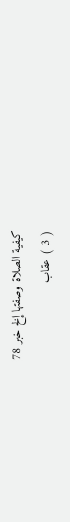كيفية الصلاة وصفتها إلخ خبر 78
( 3 ) عقاب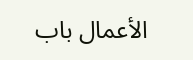الأعمال باب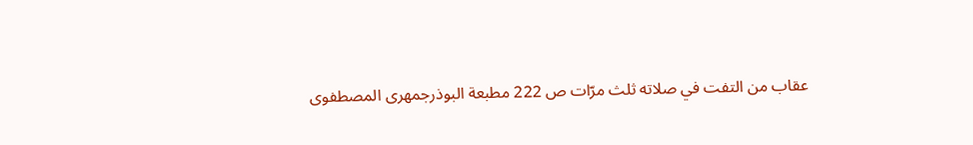عقاب من التفت في صلاته ثلث مرّات ص 222 مطبعة البوذرجمهرى المصطفوى